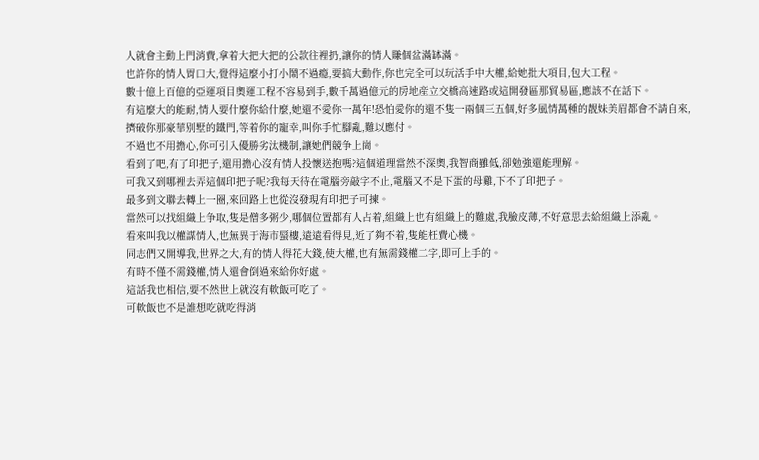人就會主動上門消費,拿着大把大把的公款往裡扔,讓你的情人賺個盆滿缽滿。
也許你的情人胃口大,覺得這麼小打小鬧不過瘾,要搞大動作,你也完全可以玩活手中大權,給她批大項目,包大工程。
數十億上百億的亞運項目奧運工程不容易到手,數千萬過億元的房地産立交橋高速路或這開發區那貿易區,應該不在話下。
有這麼大的能耐,情人要什麼你給什麼,她還不愛你一萬年!恐怕愛你的還不隻一兩個三五個,好多風情萬種的靓妹美眉都會不請自來,擠破你那豪華别墅的鐵門,等着你的寵幸,叫你手忙腳亂,難以應付。
不過也不用擔心,你可引入優勝劣汰機制,讓她們競争上崗。
看到了吧,有了印把子,還用擔心沒有情人投懷送抱嗎?這個道理當然不深奧,我智商雖低,卻勉強還能理解。
可我又到哪裡去弄這個印把子呢?我每天待在電腦旁敲字不止,電腦又不是下蛋的母雞,下不了印把子。
最多到文聯去轉上一圈,來回路上也從沒發現有印把子可揀。
當然可以找組織上争取,隻是僧多粥少,哪個位置都有人占着,組織上也有組織上的難處,我臉皮薄,不好意思去給組織上添亂。
看來叫我以權謀情人,也無異于海市蜃樓,遠遠看得見,近了夠不着,隻能枉費心機。
同志們又開導我,世界之大,有的情人得花大錢,使大權,也有無需錢權二字,即可上手的。
有時不僅不需錢權,情人還會倒過來給你好處。
這話我也相信,要不然世上就沒有軟飯可吃了。
可軟飯也不是誰想吃就吃得消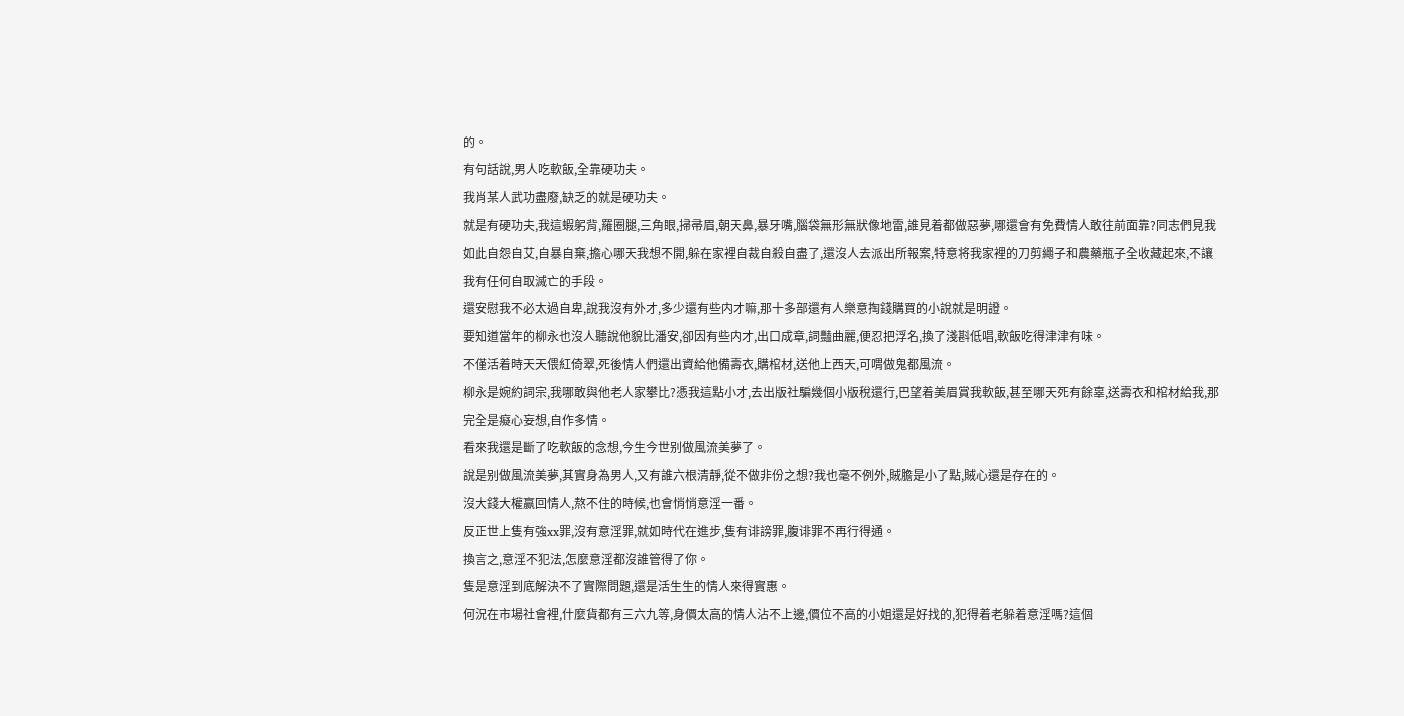的。
有句話說,男人吃軟飯,全靠硬功夫。
我肖某人武功盡廢,缺乏的就是硬功夫。
就是有硬功夫,我這蝦躬背,羅圈腿,三角眼,掃帚眉,朝天鼻,暴牙嘴,腦袋無形無狀像地雷,誰見着都做惡夢,哪還會有免費情人敢往前面靠?同志們見我如此自怨自艾,自暴自棄,擔心哪天我想不開,躲在家裡自裁自殺自盡了,還沒人去派出所報案,特意将我家裡的刀剪繩子和農藥瓶子全收藏起來,不讓我有任何自取滅亡的手段。
還安慰我不必太過自卑,說我沒有外才,多少還有些内才嘛,那十多部還有人樂意掏錢購買的小說就是明證。
要知道當年的柳永也沒人聽說他貌比潘安,卻因有些内才,出口成章,詞豔曲麗,便忍把浮名,換了淺斟低唱,軟飯吃得津津有味。
不僅活着時天天偎紅倚翠,死後情人們還出資給他備壽衣,購棺材,送他上西天,可喟做鬼都風流。
柳永是婉約詞宗,我哪敢與他老人家攀比?憑我這點小才,去出版社騙幾個小版稅還行,巴望着美眉賞我軟飯,甚至哪天死有餘辜,送壽衣和棺材給我,那完全是癡心妄想,自作多情。
看來我還是斷了吃軟飯的念想,今生今世别做風流美夢了。
說是别做風流美夢,其實身為男人,又有誰六根清靜,從不做非份之想?我也毫不例外,賊膽是小了點,賊心還是存在的。
沒大錢大權赢回情人,熬不住的時候,也會悄悄意淫一番。
反正世上隻有強xx罪,沒有意淫罪,就如時代在進步,隻有诽謗罪,腹诽罪不再行得通。
換言之,意淫不犯法,怎麼意淫都沒誰管得了你。
隻是意淫到底解決不了實際問題,還是活生生的情人來得實惠。
何況在市場社會裡,什麼貨都有三六九等,身價太高的情人沾不上邊,價位不高的小姐還是好找的,犯得着老躲着意淫嗎?這個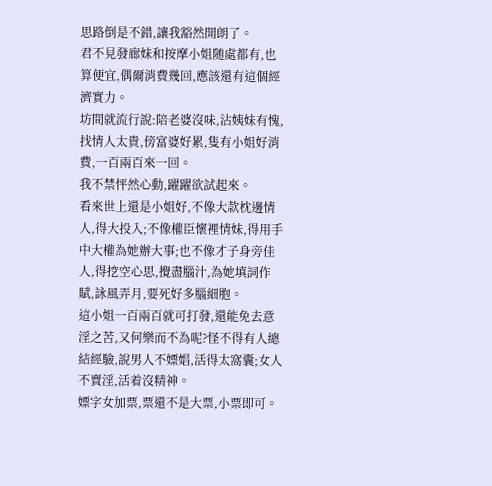思路倒是不錯,讓我豁然開朗了。
君不見發廊妹和按摩小姐随處都有,也算便宜,偶爾消費幾回,應該還有這個經濟實力。
坊間就流行說:陪老婆沒味,沾姨妹有愧,找情人太貴,傍富婆好累,隻有小姐好消費,一百兩百來一回。
我不禁怦然心動,躍躍欲試起來。
看來世上還是小姐好,不像大款枕邊情人,得大投入;不像權臣懷裡情妹,得用手中大權為她辦大事;也不像才子身旁佳人,得挖空心思,攪盡腦汁,為她填詞作賦,詠風弄月,要死好多腦細胞。
這小姐一百兩百就可打發,還能免去意淫之苦,又何樂而不為呢?怪不得有人總結經驗,說男人不嫖娼,活得太窩囊;女人不賣淫,活着沒精神。
嫖字女加票,票還不是大票,小票即可。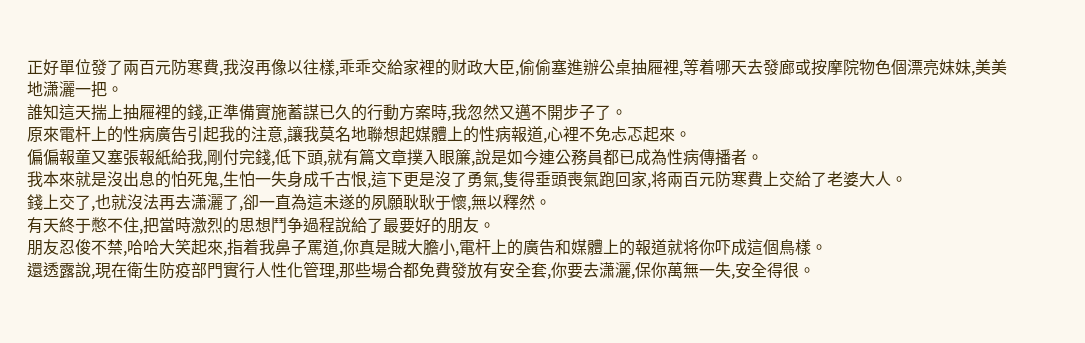正好單位發了兩百元防寒費,我沒再像以往樣,乖乖交給家裡的财政大臣,偷偷塞進辦公桌抽屜裡,等着哪天去發廊或按摩院物色個漂亮妹妹,美美地潇灑一把。
誰知這天揣上抽屜裡的錢,正準備實施蓄謀已久的行動方案時,我忽然又邁不開步子了。
原來電杆上的性病廣告引起我的注意,讓我莫名地聯想起媒體上的性病報道,心裡不免忐忑起來。
偏偏報童又塞張報紙給我,剛付完錢,低下頭,就有篇文章撲入眼簾,說是如今連公務員都已成為性病傳播者。
我本來就是沒出息的怕死鬼,生怕一失身成千古恨,這下更是沒了勇氣,隻得垂頭喪氣跑回家,将兩百元防寒費上交給了老婆大人。
錢上交了,也就沒法再去潇灑了,卻一直為這未遂的夙願耿耿于懷,無以釋然。
有天終于憋不住,把當時激烈的思想鬥争過程說給了最要好的朋友。
朋友忍俊不禁,哈哈大笑起來,指着我鼻子罵道,你真是賊大膽小,電杆上的廣告和媒體上的報道就将你吓成這個鳥樣。
還透露說,現在衛生防疫部門實行人性化管理,那些場合都免費發放有安全套,你要去潇灑,保你萬無一失,安全得很。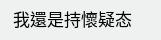我還是持懷疑态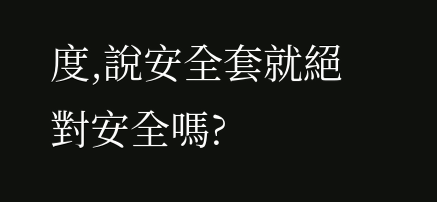度,說安全套就絕對安全嗎?